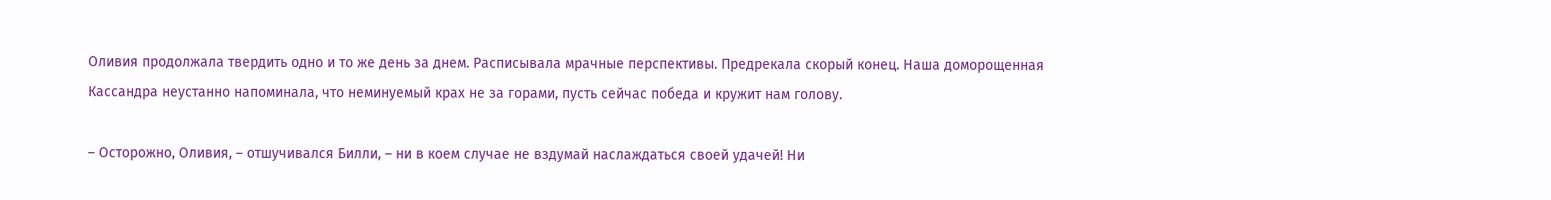Оливия продолжала твердить одно и то же день за днем. Расписывала мрачные перспективы. Предрекала скорый конец. Наша доморощенная Кассандра неустанно напоминала, что неминуемый крах не за горами, пусть сейчас победа и кружит нам голову.

– Осторожно, Оливия, – отшучивался Билли, – ни в коем случае не вздумай наслаждаться своей удачей! Ни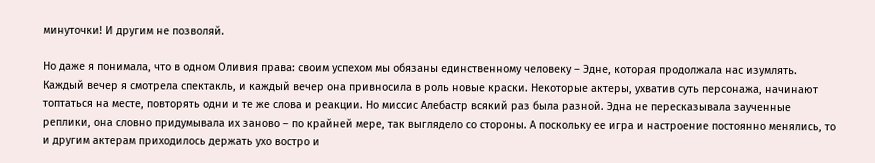минуточки! И другим не позволяй.

Но даже я понимала, что в одном Оливия права: своим успехом мы обязаны единственному человеку – Эдне, которая продолжала нас изумлять. Каждый вечер я смотрела спектакль, и каждый вечер она привносила в роль новые краски. Некоторые актеры, ухватив суть персонажа, начинают топтаться на месте, повторять одни и те же слова и реакции. Но миссис Алебастр всякий раз была разной. Эдна не пересказывала заученные реплики, она словно придумывала их заново – по крайней мере, так выглядело со стороны. А поскольку ее игра и настроение постоянно менялись, то и другим актерам приходилось держать ухо востро и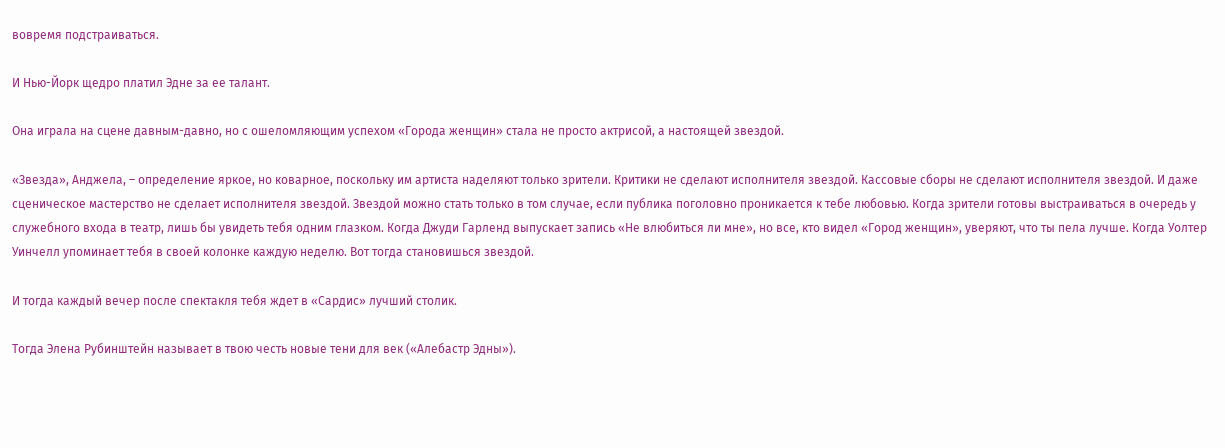вовремя подстраиваться.

И Нью-Йорк щедро платил Эдне за ее талант.

Она играла на сцене давным-давно, но с ошеломляющим успехом «Города женщин» стала не просто актрисой, а настоящей звездой.

«Звезда», Анджела, – определение яркое, но коварное, поскольку им артиста наделяют только зрители. Критики не сделают исполнителя звездой. Кассовые сборы не сделают исполнителя звездой. И даже сценическое мастерство не сделает исполнителя звездой. Звездой можно стать только в том случае, если публика поголовно проникается к тебе любовью. Когда зрители готовы выстраиваться в очередь у служебного входа в театр, лишь бы увидеть тебя одним глазком. Когда Джуди Гарленд выпускает запись «Не влюбиться ли мне», но все, кто видел «Город женщин», уверяют, что ты пела лучше. Когда Уолтер Уинчелл упоминает тебя в своей колонке каждую неделю. Вот тогда становишься звездой.

И тогда каждый вечер после спектакля тебя ждет в «Сардис» лучший столик.

Тогда Элена Рубинштейн называет в твою честь новые тени для век («Алебастр Эдны»).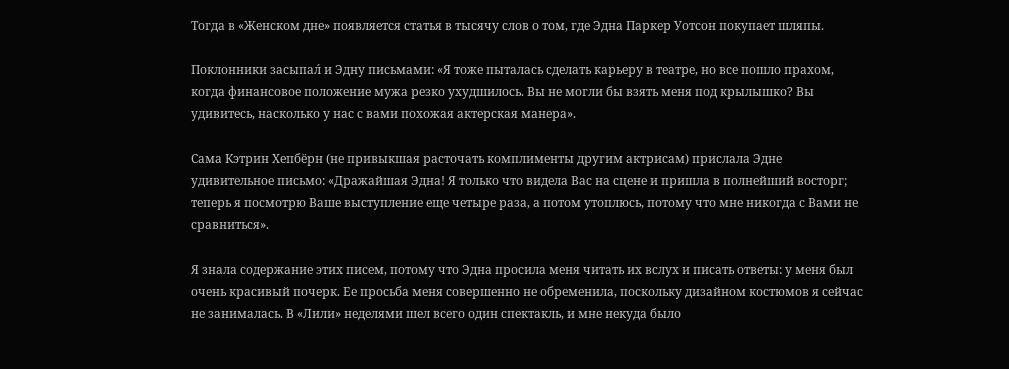Тогда в «Женском дне» появляется статья в тысячу слов о том, где Эдна Паркер Уотсон покупает шляпы.

Поклонники засыпал́ и Эдну письмами: «Я тоже пыталась сделать карьеру в театре, но все пошло прахом, когда финансовое положение мужа резко ухудшилось. Вы не могли бы взять меня под крылышко? Вы удивитесь, насколько у нас с вами похожая актерская манера».

Сама Кэтрин Хепбёрн (не привыкшая расточать комплименты другим актрисам) прислала Эдне удивительное письмо: «Дражайшая Эдна! Я только что видела Вас на сцене и пришла в полнейший восторг; теперь я посмотрю Ваше выступление еще четыре раза, а потом утоплюсь, потому что мне никогда с Вами не сравниться».

Я знала содержание этих писем, потому что Эдна просила меня читать их вслух и писать ответы: у меня был очень красивый почерк. Ее просьба меня совершенно не обременила, поскольку дизайном костюмов я сейчас не занималась. В «Лили» неделями шел всего один спектакль, и мне некуда было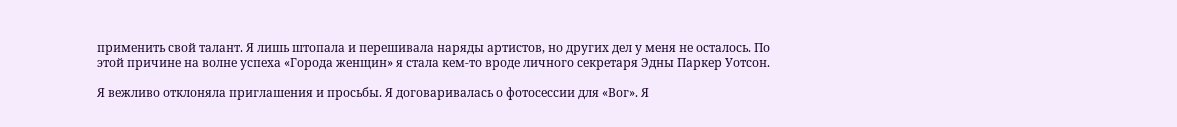применить свой талант. Я лишь штопала и перешивала наряды артистов, но других дел у меня не осталось. По этой причине на волне успеха «Города женщин» я стала кем-то вроде личного секретаря Эдны Паркер Уотсон.

Я вежливо отклоняла приглашения и просьбы. Я договаривалась о фотосессии для «Вог». Я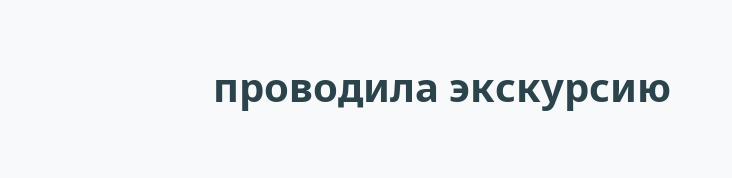проводила экскурсию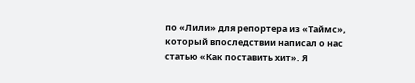по «Лили» для репортера из «Таймс», который впоследствии написал о нас статью «Как поставить хит». Я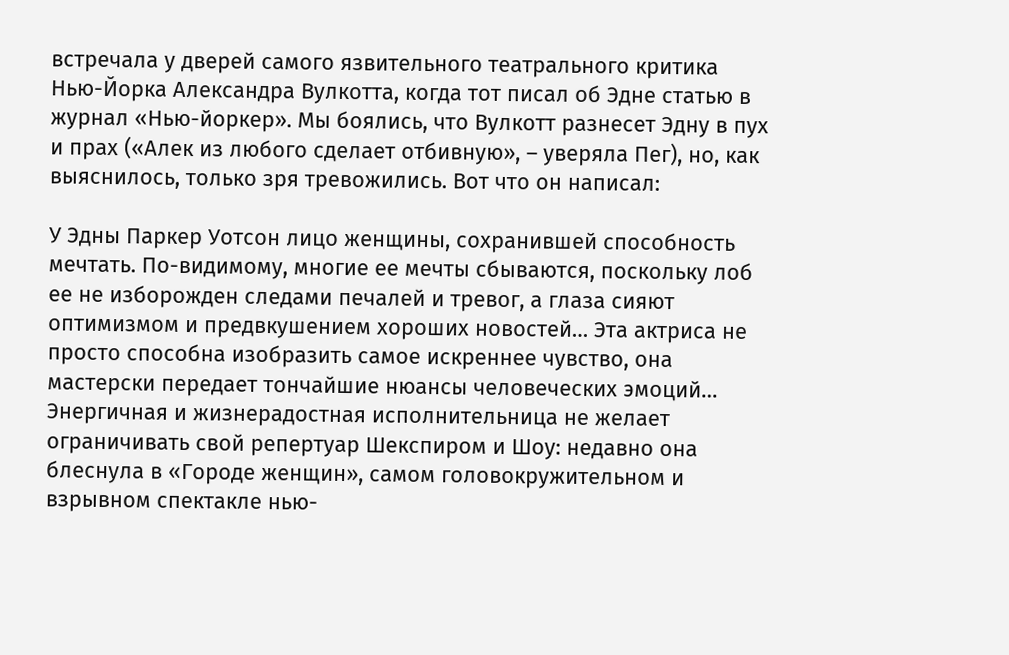встречала у дверей самого язвительного театрального критика Нью-Йорка Александра Вулкотта, когда тот писал об Эдне статью в журнал «Нью-йоркер». Мы боялись, что Вулкотт разнесет Эдну в пух и прах («Алек из любого сделает отбивную», – уверяла Пег), но, как выяснилось, только зря тревожились. Вот что он написал:

У Эдны Паркер Уотсон лицо женщины, сохранившей способность мечтать. По-видимому, многие ее мечты сбываются, поскольку лоб ее не изборожден следами печалей и тревог, а глаза сияют оптимизмом и предвкушением хороших новостей… Эта актриса не просто способна изобразить самое искреннее чувство, она мастерски передает тончайшие нюансы человеческих эмоций… Энергичная и жизнерадостная исполнительница не желает ограничивать свой репертуар Шекспиром и Шоу: недавно она блеснула в «Городе женщин», самом головокружительном и взрывном спектакле нью-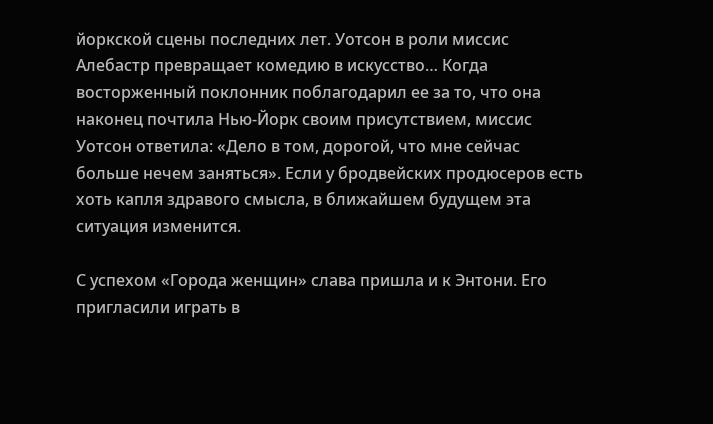йоркской сцены последних лет. Уотсон в роли миссис Алебастр превращает комедию в искусство… Когда восторженный поклонник поблагодарил ее за то, что она наконец почтила Нью-Йорк своим присутствием, миссис Уотсон ответила: «Дело в том, дорогой, что мне сейчас больше нечем заняться». Если у бродвейских продюсеров есть хоть капля здравого смысла, в ближайшем будущем эта ситуация изменится.

С успехом «Города женщин» слава пришла и к Энтони. Его пригласили играть в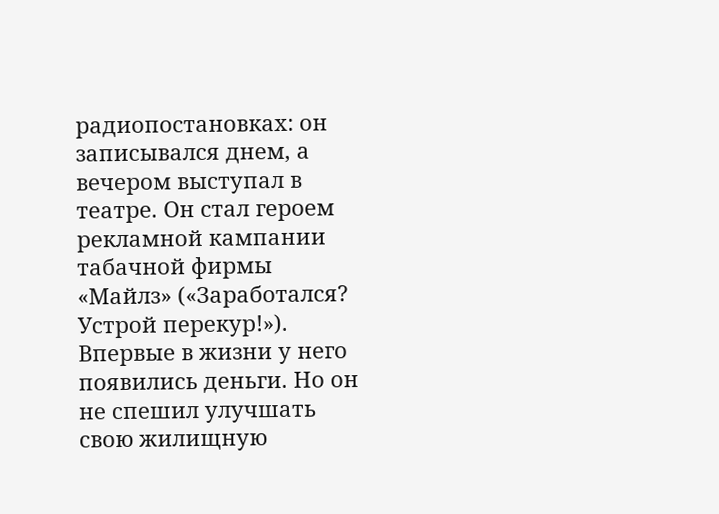радиопостановках: он записывался днем, а вечером выступал в театре. Он стал героем рекламной кампании табачной фирмы «Майлз» («Заработался? Устрой перекур!»). Впервые в жизни у него появились деньги. Но он не спешил улучшать свою жилищную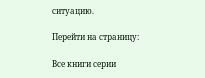ситуацию.

Перейти на страницу:

Все книги серии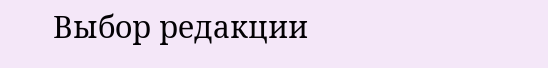Выбор редакции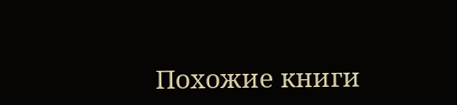Похожие книги